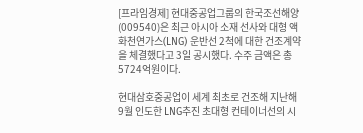[프라임경제] 현대중공업그룹의 한국조선해양(009540)은 최근 아시아 소재 선사와 대형 액화천연가스(LNG) 운반선 2척에 대한 건조계약을 체결했다고 3일 공시했다. 수주 금액은 총 5724억원이다.

현대삼호중공업이 세계 최초로 건조해 지난해 9월 인도한 LNG추진 초대형 컨테이너선의 시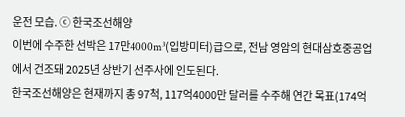운전 모습. ⓒ 한국조선해양
이번에 수주한 선박은 17만4000m³(입방미터)급으로, 전남 영암의 현대삼호중공업에서 건조돼 2025년 상반기 선주사에 인도된다.
한국조선해양은 현재까지 총 97척, 117억4000만 달러를 수주해 연간 목표(174억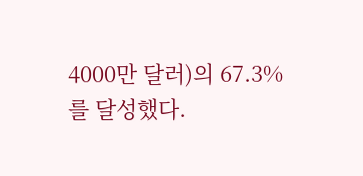4000만 달러)의 67.3%를 달성했다.